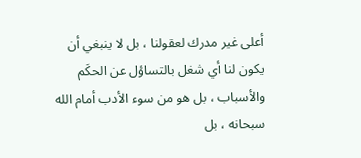أعلى غير مدرك لعقولنا ، بل لا ينبغي أن يكون لنا أي شغل بالتساؤل عن الحكَم والأسباب ، بل هو من سوء الأدب أمام الله سبحانه ، بل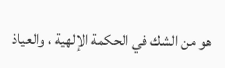هو من الشك في الحكمة الإلهية ، والعياذ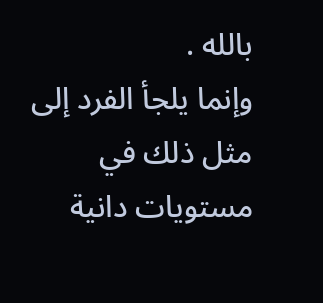بالله .
وإنما يلجأ الفرد إلى مثل ذلك في مستويات دانية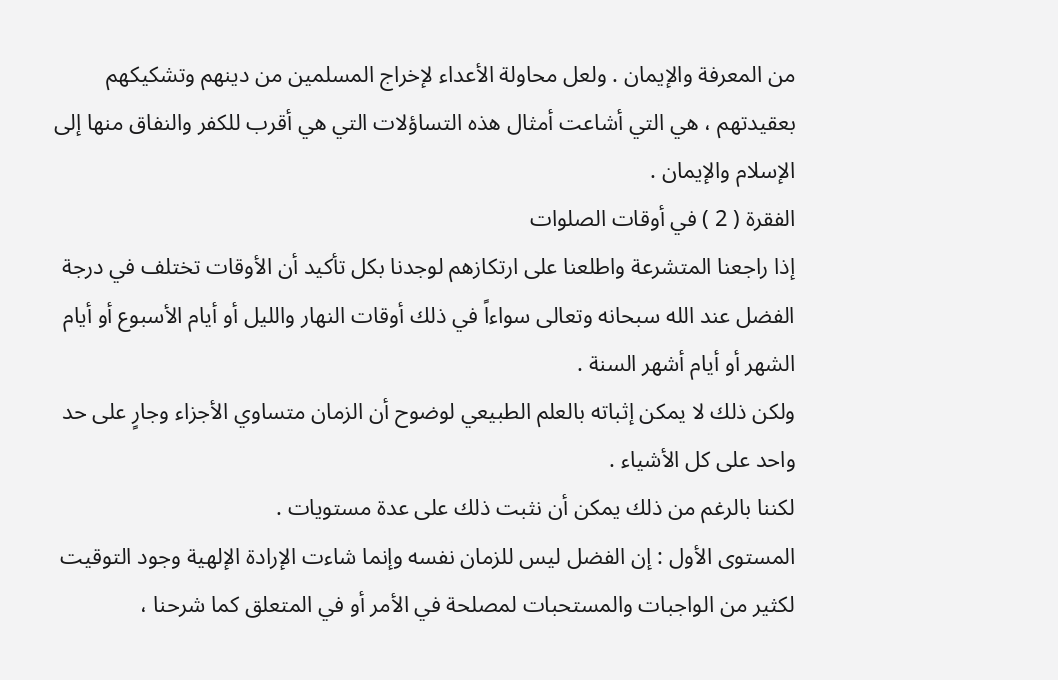من المعرفة والإيمان . ولعل محاولة الأعداء لإخراج المسلمين من دينهم وتشكيكهم بعقيدتهم ، هي التي أشاعت أمثال هذه التساؤلات التي هي أقرب للكفر والنفاق منها إلى الإسلام والإيمان .
الفقرة ( 2 ) في أوقات الصلوات
إذا راجعنا المتشرعة واطلعنا على ارتكازهم لوجدنا بكل تأكيد أن الأوقات تختلف في درجة الفضل عند الله سبحانه وتعالى سواءاً في ذلك أوقات النهار والليل أو أيام الأسبوع أو أيام الشهر أو أيام أشهر السنة .
ولكن ذلك لا يمكن إثباته بالعلم الطبيعي لوضوح أن الزمان متساوي الأجزاء وجارٍ على حد واحد على كل الأشياء .
لكننا بالرغم من ذلك يمكن أن نثبت ذلك على عدة مستويات .
المستوى الأول : إن الفضل ليس للزمان نفسه وإنما شاءت الإرادة الإلهية وجود التوقيت لكثير من الواجبات والمستحبات لمصلحة في الأمر أو في المتعلق كما شرحنا ،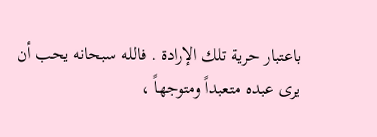باعتبار حرية تلك الإرادة . فالله سبحانه يحب أن يرى عبده متعبداً ومتوجهاً ،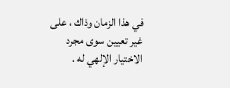في هذا الزمان وذاك ، على غير تعيين سوى مجرد الاختيار الإلهي له .